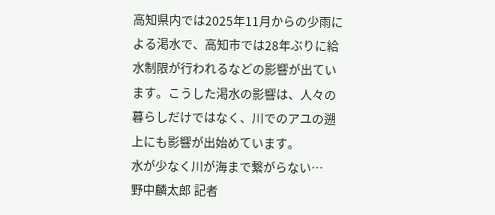高知県内では2025年11月からの少雨による渇水で、高知市では28年ぶりに給水制限が行われるなどの影響が出ています。こうした渇水の影響は、人々の暮らしだけではなく、川でのアユの遡上にも影響が出始めています。
水が少なく川が海まで繋がらない⋯
野中麟太郎 記者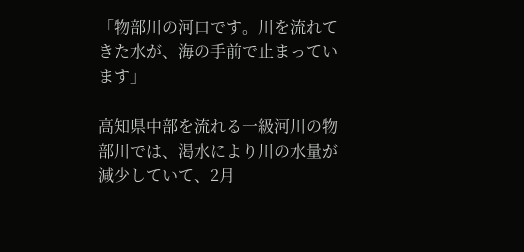「物部川の河口です。川を流れてきた水が、海の手前で止まっています」

高知県中部を流れる一級河川の物部川では、渇水により川の水量が減少していて、2月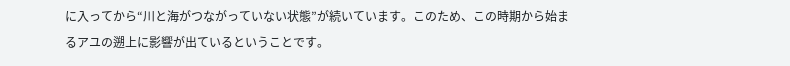に入ってから“川と海がつながっていない状態”が続いています。このため、この時期から始まるアユの遡上に影響が出ているということです。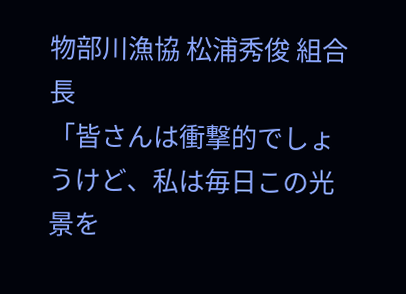物部川漁協 松浦秀俊 組合長
「皆さんは衝撃的でしょうけど、私は毎日この光景を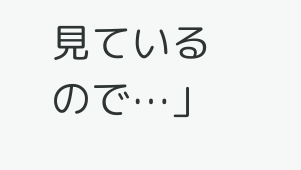見ているので⋯」